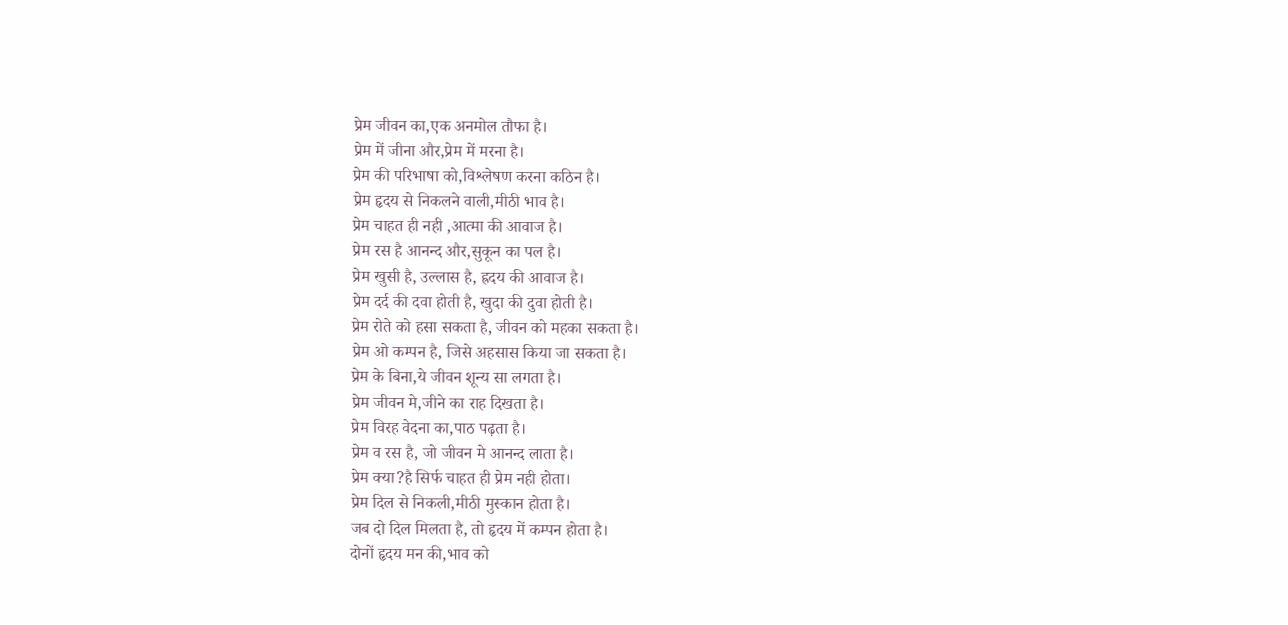प्रेम जीवन का,एक अनमोल तौफा है।
प्रेम में जीना और,प्रेम में मरना है।
प्रेम की परिभाषा को,विश्लेषण करना कठिन है।
प्रेम हृदय से निकलने वाली,मीठी भाव है।
प्रेम चाहत ही नही ,आत्मा की आवाज है।
प्रेम रस है आनन्द और,सुकून का पल है।
प्रेम खुसी है, उल्लास है, ह्रदय की आवाज है।
प्रेम दर्द की दवा होती है, खुदा की दुवा होती है।
प्रेम रोते को हसा सकता है, जीवन को महका सकता है।
प्रेम ओ कम्पन है, जिसे अहसास किया जा सकता है।
प्रेम के बिना,ये जीवन शून्य सा लगता है।
प्रेम जीवन मे,जीने का राह दिखता है।
प्रेम विरह वेदना का,पाठ पढ़ता है।
प्रेम व रस है, जो जीवन मे आनन्द लाता है।
प्रेम क्या?है सिर्फ चाहत ही प्रेम नही होता।
प्रेम दिल से निकली,मीठी मुस्कान होता है।
जब दो दिल मिलता है, तो हृदय में कम्पन होता है।
दोनों हृदय मन की,भाव को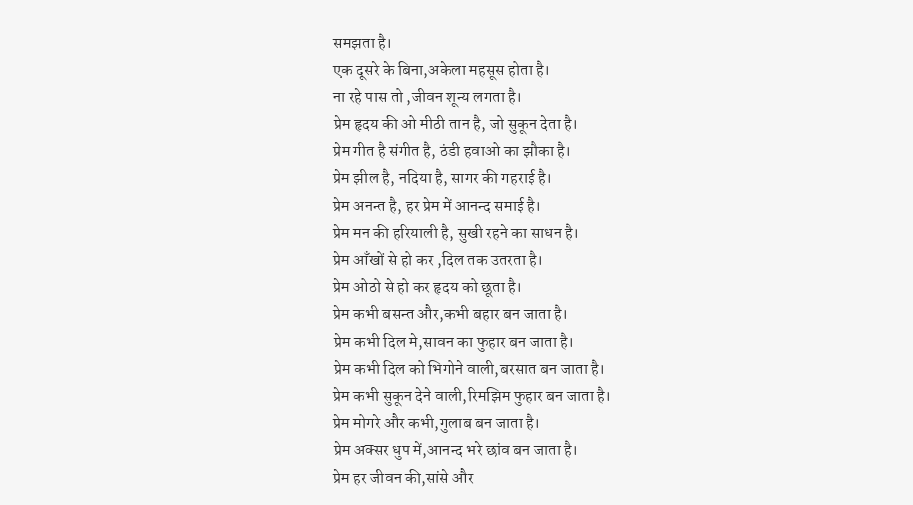समझता है।
एक दूसरे के बिना,अकेला महसूस होता है।
ना रहे पास तो ,जीवन शून्य लगता है।
प्रेम हृदय की ओ मीठी तान है, जो सुकून देता है।
प्रेम गीत है संगीत है, ठंडी हवाओ का झौका है।
प्रेम झील है, नदिया है, सागर की गहराई है।
प्रेम अनन्त है, हर प्रेम में आनन्द समाई है।
प्रेम मन की हरियाली है, सुखी रहने का साधन है।
प्रेम आँखों से हो कर ,दिल तक उतरता है।
प्रेम ओठो से हो कर हृदय को छूता है।
प्रेम कभी बसन्त और,कभी बहार बन जाता है।
प्रेम कभी दिल मे,सावन का फुहार बन जाता है।
प्रेम कभी दिल को भिगोने वाली,बरसात बन जाता है।
प्रेम कभी सुकून देने वाली,रिमझिम फुहार बन जाता है।
प्रेम मोगरे और कभी,गुलाब बन जाता है।
प्रेम अक्सर धुप में,आनन्द भरे छांव बन जाता है।
प्रेम हर जीवन की,सांसे और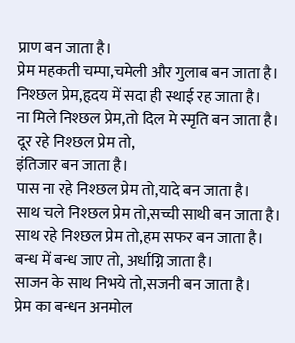प्राण बन जाता है।
प्रेम महकती चम्पा,चमेली और गुलाब बन जाता है।
निश्छल प्रेम,हृदय में सदा ही स्थाई रह जाता है।
ना मिले निश्छल प्रेम,तो दिल मे स्मृति बन जाता है।
दूर रहे निश्छल प्रेम तो,
इंतिजार बन जाता है।
पास ना रहे निश्छल प्रेम तो,यादे बन जाता है।
साथ चले निश्छल प्रेम तो,सच्ची साथी बन जाता है।
साथ रहे निश्छल प्रेम तो,हम सफर बन जाता है।
बन्ध में बन्ध जाए तो, अर्धाग्नि जाता है।
साजन के साथ निभये तो,सजनी बन जाता है।
प्रेम का बन्धन अनमोल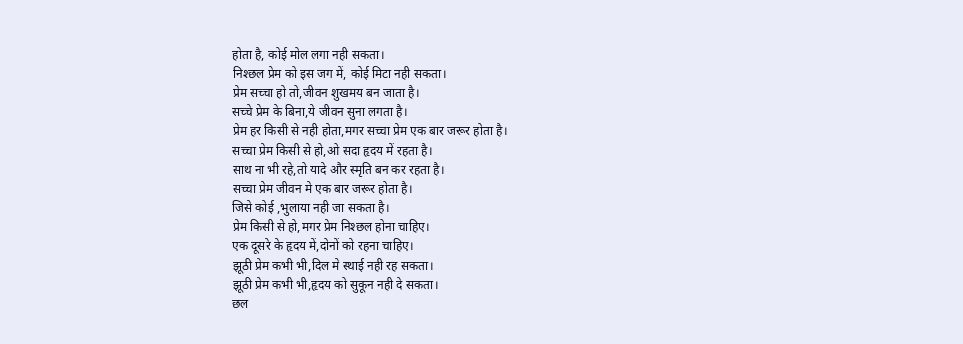होता है, कोई मोल लगा नही सकता।
निश्छल प्रेम को इस जग में, कोई मिटा नही सकता।
प्रेम सच्चा हो तो,जीवन शुखमय बन जाता है।
सच्चे प्रेम के बिना,ये जीवन सुना लगता है।
प्रेम हर किसी से नही होता,मगर सच्चा प्रेम एक बार जरूर होता है।
सच्चा प्रेम किसी से हो,ओ सदा हृदय में रहता है।
साथ ना भी रहे,तो यादे और स्मृति बन कर रहता है।
सच्चा प्रेम जीवन मे एक बार जरूर होता है।
जिसे कोई ,भुलाया नही जा सकता है।
प्रेम किसी से हो,मगर प्रेम निश्छल होना चाहिए।
एक दूसरे के हृदय में,दोनों को रहना चाहिए।
झूठी प्रेम कभी भी,दिल मे स्थाई नही रह सकता।
झूठी प्रेम कभी भी,हृदय को सुकून नही दे सकता।
छल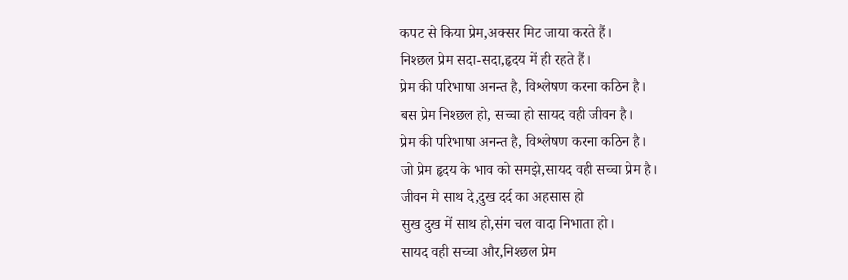कपट से किया प्रेम,अक्सर मिट जाया करते हैं।
निश्छल प्रेम सदा-सदा,हृदय में ही रहते हैं।
प्रेम की परिभाषा अनन्त है, विश्लेषण करना कठिन है।
बस प्रेम निश्छल हो, सच्चा हो सायद वही जीवन है।
प्रेम की परिभाषा अनन्त है, विश्लेषण करना कठिन है।
जो प्रेम हृदय के भाव को समझे,सायद वही सच्चा प्रेम है।
जीवन मे साथ दे,दुख दर्द का अहसास हो
सुख दुख में साथ हो,संग चल वादा निभाता हो।
सायद वही सच्चा और,निश्छल प्रेम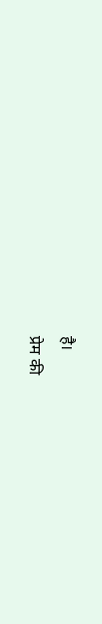है।
प्रेम की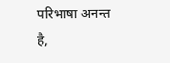परिभाषा अनन्त है,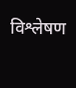विश्लेषण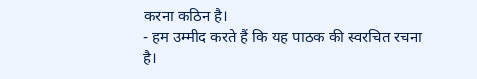करना कठिन है।
- हम उम्मीद करते हैं कि यह पाठक की स्वरचित रचना है।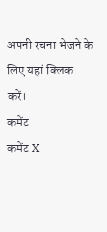अपनी रचना भेजने के लिए यहां क्लिक करें।
कमेंट
कमेंट X